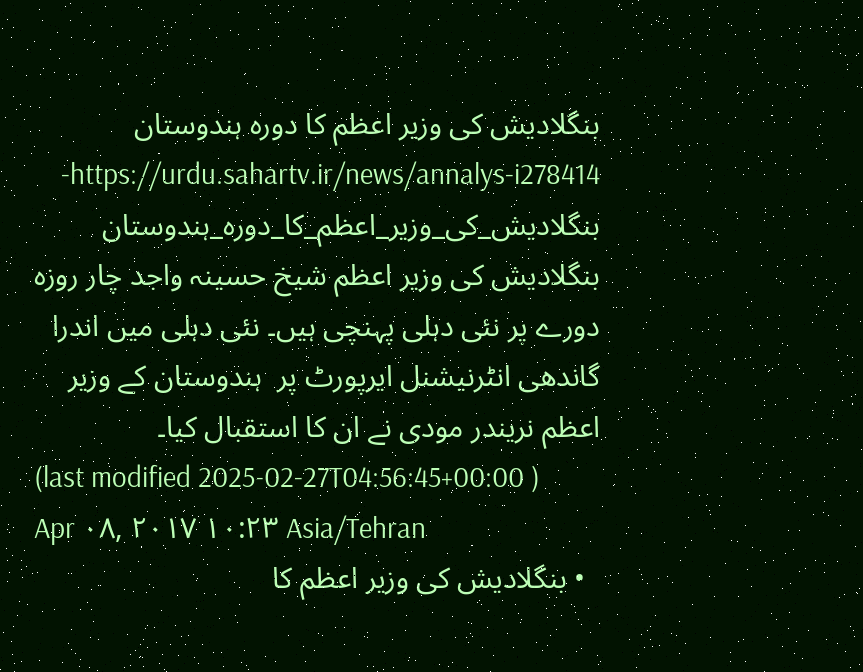بنگلادیش کی وزیر اعظم کا دورہ ہندوستان
https://urdu.sahartv.ir/news/annalys-i278414-بنگلادیش_کی_وزیر_اعظم_کا_دورہ_ہندوستان
بنگلادیش کی وزیر اعظم شیخ حسینہ واجد چار روزہ دورے پر نئی دہلی پہنچی ہیں۔ نئی دہلی میں اندرا گاندھی انٹرنیشنل ایرپورٹ پر  ہندوستان کے وزیر اعظم نریندر مودی نے ان کا استقبال کیا۔
(last modified 2025-02-27T04:56:45+00:00 )
Apr ۰۸, ۲۰۱۷ ۱۰:۲۳ Asia/Tehran
  • بنگلادیش کی وزیر اعظم کا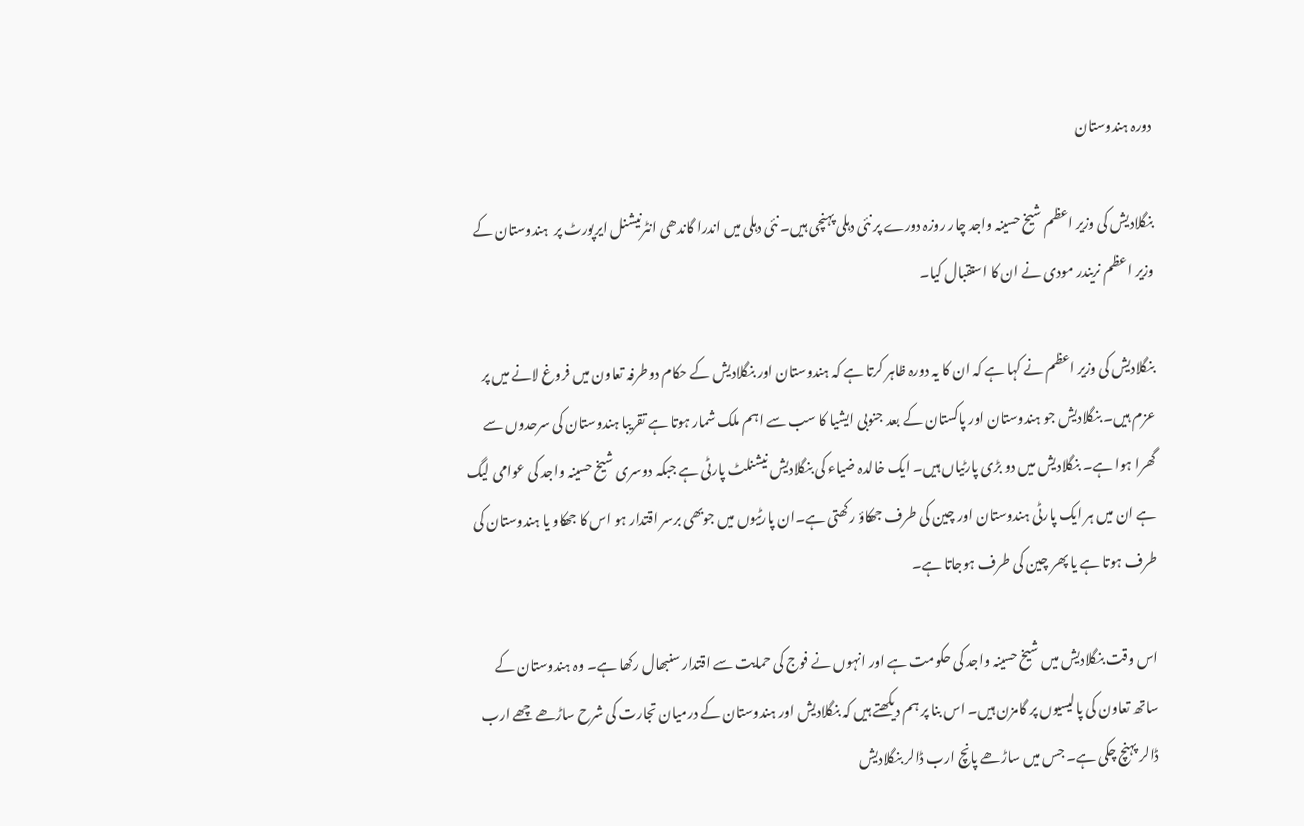دورہ ہندوستان

بنگلادیش کی وزیر اعظم شیخ حسینہ واجد چار روزہ دورے پر نئی دہلی پہنچی ہیں۔ نئی دہلی میں اندرا گاندھی انٹرنیشنل ایرپورٹ پر  ہندوستان کے وزیر اعظم نریندر مودی نے ان کا استقبال کیا۔

بنگلادیش کی وزیر اعظم نے کہا ہے کہ ان کا یہ دورہ ظاہر کرتا ہے کہ ہندوستان اور بنگلادیش کے حکام دوطرفہ تعاون میں فروغ لانے میں پر عزم ہیں۔ بنگلادیش جو ہندوستان اور پاکستان کے بعد جنوبی ایشیا کا سب سے اہم ملک شمار ہوتا ہے تقریبا ہندوستان کی سرحدوں سے گھرا ہوا ہے۔ بنگلادیش میں دو بڑی پارٹیاں ہیں۔ ایک خالدہ ضیاء کی بنگلادیش نیشنلٹ پارٹی ہے جبکہ دوسری شیخ حسینہ واجد کی عوامی لیگ ہے ان میں ہر ایک پارٹی ہندوستان اور چین کی طرف جھکاؤ رکھتی ہے۔ان پارٹیوں میں جوبھی برسر اقتدار ہو اس کا جھکاو یا ہندوستان کی طرف ہوتا ہے یا پھر چین کی طرف ہوجاتا ہے۔

اس وقت بنگلادیش میں شیخ حسینہ واجد کی حکومت ہے اور انہوں نے فوج کی حمایت سے اقتدار سنبھال رکھا ہے۔ وہ ہندوستان کے ساتھ تعاون کی پالیسیوں پر گامزن ہیں۔ اس بنا پر ہم دیکھتے ہیں کہ بنگلادیش اور ہندوستان کے درمیان تجارت کی شرح ساڑھے چھے ارب ڈالر پہنچ چکی ہے۔ جس میں ساڑھے پانچ ارب ڈالر بنگلادیش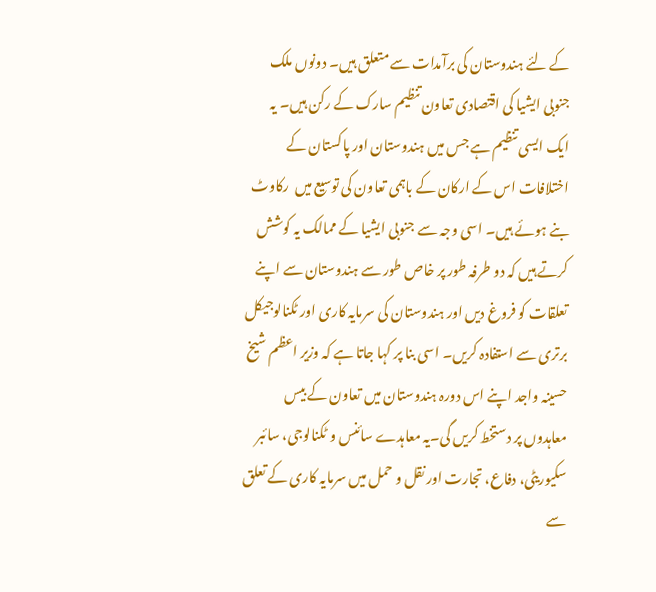کے لئے ہندوستان کی برآمدات سے متعلق ہیں۔ دونوں ملک جنوبی ایشیا کی اقتصادی تعاون تنظیم سارک کے رکن ہیں۔ یہ  ایک ایسی تنظیم ہے جس میں ہندوستان اور پاکستان کے اختلافات اس کے ارکان کے باہمی تعاون کی توسیع میں  رکاوٹ بنے ہوئے ہیں۔ اسی وجہ سے جنوبی ایشیا کے ممالک یہ کوشش کرتے ہیں کہ دو طرفہ طور پر خاص طور سے ہندوستان سے اپنے تعلقات کو فروغ دیں اور ہندوستان کی سرمایہ کاری اور ٹکنالوجیکل برتری سے استفادہ کریں۔ اسی بنا پر کہا جاتا ہے کہ وزیر اعظم شیخ حسینہ واجد اپنے اس دورہ ہندوستان میں تعاون کے بیس معاہدوں پر دستخط کریں گی۔یہ معاہدے سائنس و ٹکنالوجی، سائبر سکیوریٹی، دفاع، تجارت اور نقل و حمل میں سرمایہ کاری کے تعلق سے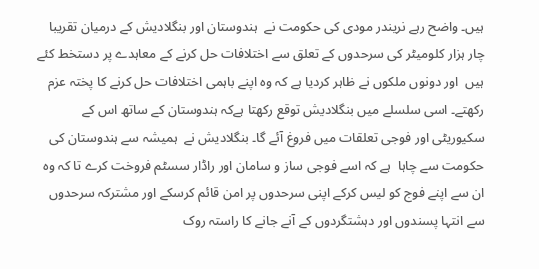ہیں۔ واضح رہے نریندر مودی کی حکومت نے  ہندوستان اور بنگلادیش کے درمیان تقریبا چار ہزار کلومیٹر کی سرحدوں کے تعلق سے اختلافات حل کرنے کے معاہدے پر دستخط کئے ہیں  اور دونوں ملکوں نے ظاہر کردیا ہے کہ وہ اپنے باہمی اختلافات حل کرنے کا پختہ عزم رکھتے۔ اسی سلسلے میں بنگلادیش توقع رکھتا ہےکہ ہندوستان کے ساتھ اس کے سکیوریٹی اور فوجی تعلقات میں فروغ آئے گا۔ بنگلادیش نے  ہمیشہ سے ہندوستان کی حکومت سے چاہا  ہے کہ اسے فوجی ساز و سامان اور راڈار سسٹم فروخت کرے تا کہ وہ ان سے اپنے فوج کو لیس کرکے اپنی سرحدوں پر امن قائم کرسکے اور مشترکہ سرحدوں سے انتہا پسندوں اور دہشتگردوں کے آنے جانے کا راستہ روک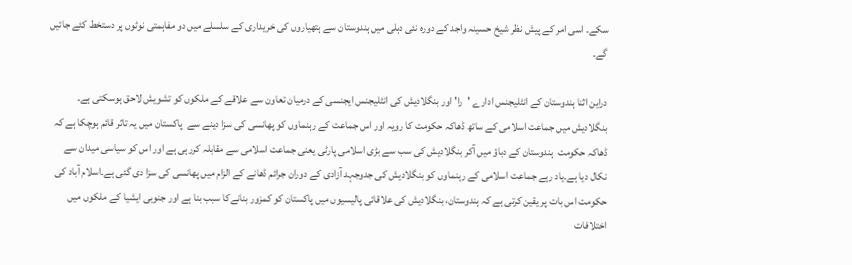سکے۔ اسی امر کے پیش نظر شیخ حسینہ واجد کے دورہ نئی دہلی میں ہندوستان سے ہتھیاروں کی خریداری کے سلسلے میں دو مفاہمتی نوٹوں پر دستخط کئے جائیں گے۔

دراین اثنا ہندوستان کے انٹلیجنس ادارے 'را' اور بنگلادیش کی انٹلیجنس ایجنسی کے درمیان تعاون سے علاقے کے ملکوں کو تشویش لاحق ہوسکتی ہے۔ بنگلادیش میں جماعت اسلامی کے ساتھ ڈھاکہ حکومت کا رویہ اور اس جماعت کے رہنماوں کو پھانسی کی سزا دینے سے  پاکستان میں یہ تاثر قائم ہوچکا ہے کہ ڈھاکہ حکومت  ہندوستان کے دباؤ میں آکر بنگلادیش کی سب سے بڑی اسلامی پارٹی یعنی جماعت اسلامی سے مقابلہ کررہی ہے اور اس کو سیاسی میدان سے نکال دیا ہے۔یاد رہے جماعت اسلامی کے رہنماوں کو بنگلادیش کی جدوجہد آزادی کے دوران جرائم ڈھانے کے الزام میں پھانسی کی سزا دی گئی ہے۔اسلام آباد کی حکومت اس بات پر یقین کرتی ہے کہ ہندوستان، بنگلادیش کی علاقائی پالیسیوں میں پاکستان کو کمزور بنانےکا سبب بنا ہے اور جنوبی ایشیا کے ملکوں میں اختلافات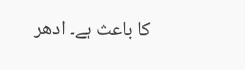کا باعث ہے۔ ادھر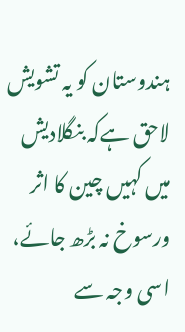ہندوستان کو یہ تشویش لاحق ہےکہ بنگلادیش میں کہیں چین کا اثر ورسوخ نہ بڑھ جائے، اسی وجہ سے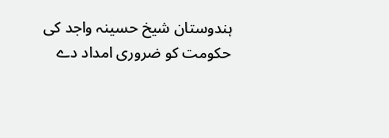ہندوستان شیخ حسینہ واجد کی حکومت کو ضروری امداد دے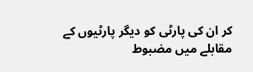کر ان کی پارٹی کو دیگر پارٹیوں کے مقابلے میں مضبوط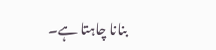بنانا چاہتا ہے۔